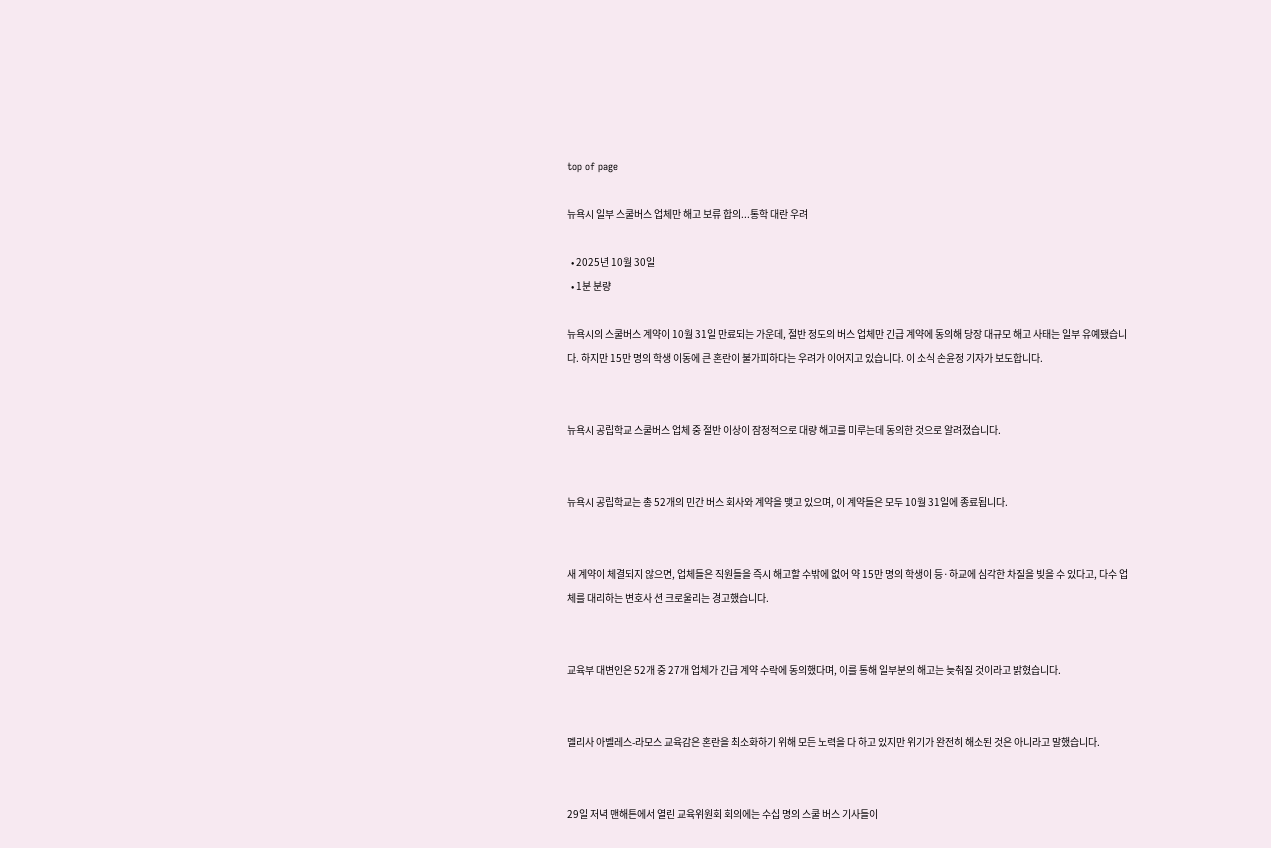top of page

뉴욕시 일부 스쿨버스 업체만 해고 보류 합의...통학 대란 우려

  • 2025년 10월 30일
  • 1분 분량

뉴욕시의 스쿨버스 계약이 10월 31일 만료되는 가운데, 절반 정도의 버스 업체만 긴급 계약에 동의해 당장 대규모 해고 사태는 일부 유예됐습니다. 하지만 15만 명의 학생 이동에 큰 혼란이 불가피하다는 우려가 이어지고 있습니다. 이 소식 손윤정 기자가 보도합니다.


뉴욕시 공립학교 스쿨버스 업체 중 절반 이상이 잠정적으로 대량 해고를 미루는데 동의한 것으로 알려졌습니다.


뉴욕시 공립학교는 총 52개의 민간 버스 회사와 계약을 맺고 있으며, 이 계약들은 모두 10월 31일에 종료됩니다.


새 계약이 체결되지 않으면, 업체들은 직원들을 즉시 해고할 수밖에 없어 약 15만 명의 학생이 등·하교에 심각한 차질을 빚을 수 있다고, 다수 업체를 대리하는 변호사 션 크로울리는 경고했습니다.


교육부 대변인은 52개 중 27개 업체가 긴급 계약 수락에 동의했다며, 이를 통해 일부분의 해고는 늦춰질 것이라고 밝혔습니다.


멜리사 아벨레스-라모스 교육감은 혼란을 최소화하기 위해 모든 노력을 다 하고 있지만 위기가 완전히 해소된 것은 아니라고 말했습니다.


29일 저녁 맨해튼에서 열린 교육위원회 회의에는 수십 명의 스쿨 버스 기사들이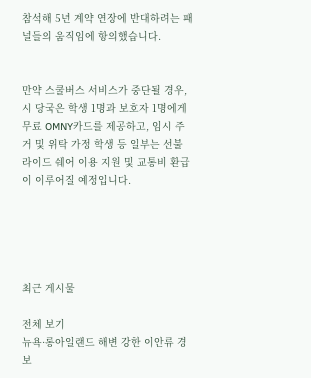참석해 5년 계약 연장에 반대하려는 패널들의 움직임에 항의했습니다.


만약 스쿨버스 서비스가 중단될 경우, 시 당국은 학생 1명과 보호자 1명에게 무료 OMNY카드를 제공하고, 임시 주거 및 위탁 가정 학생 등 일부는 선불 라이드 쉐어 이용 지원 및 교통비 환급이 이루어질 예정입니다.





최근 게시물

전체 보기
뉴욕·롱아일랜드 해변 강한 이안류 경보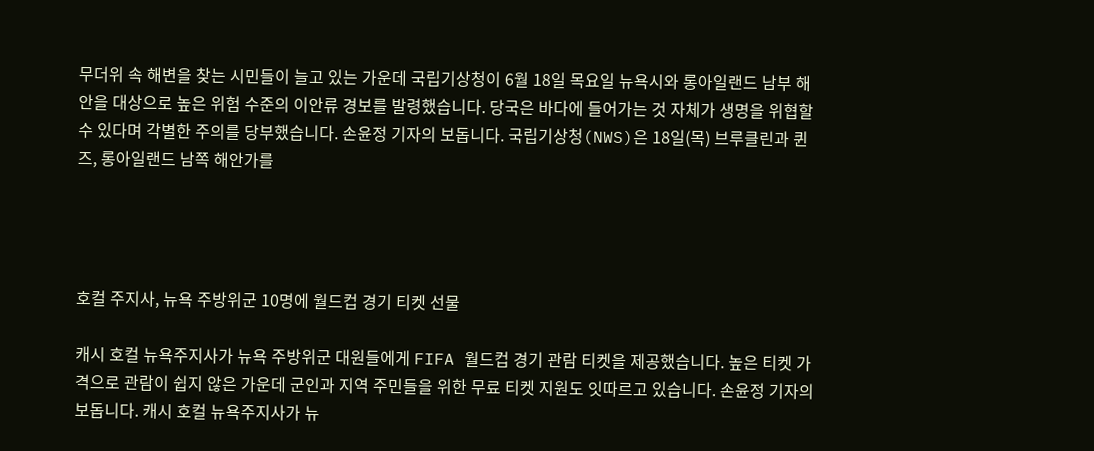무더위 속 해변을 찾는 시민들이 늘고 있는 가운데 국립기상청이 6월 18일 목요일 뉴욕시와 롱아일랜드 남부 해안을 대상으로 높은 위험 수준의 이안류 경보를 발령했습니다. 당국은 바다에 들어가는 것 자체가 생명을 위협할 수 있다며 각별한 주의를 당부했습니다. 손윤정 기자의 보돕니다. 국립기상청(NWS)은 18일(목) 브루클린과 퀸즈, 롱아일랜드 남쪽 해안가를




호컬 주지사, 뉴욕 주방위군 10명에 월드컵 경기 티켓 선물

캐시 호컬 뉴욕주지사가 뉴욕 주방위군 대원들에게 FIFA 월드컵 경기 관람 티켓을 제공했습니다. 높은 티켓 가격으로 관람이 쉽지 않은 가운데 군인과 지역 주민들을 위한 무료 티켓 지원도 잇따르고 있습니다. 손윤정 기자의 보돕니다. 캐시 호컬 뉴욕주지사가 뉴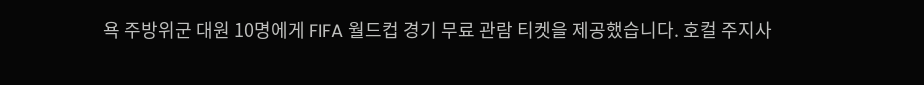욕 주방위군 대원 10명에게 FIFA 월드컵 경기 무료 관람 티켓을 제공했습니다. 호컬 주지사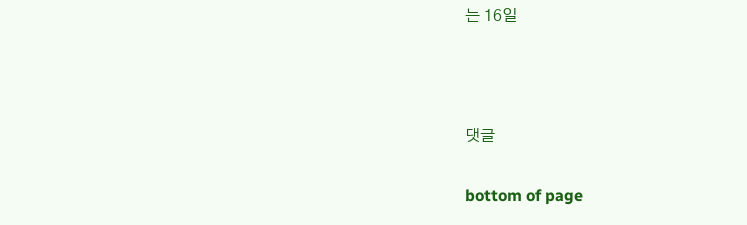는 16일





댓글


bottom of page